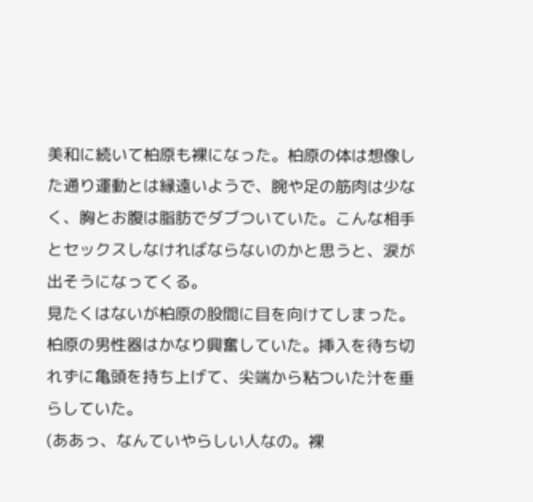美和に続いて柏原も裸になった。柏原の体は想像した通り運動とは縁遠いようで、腕や足の筋肉は少なく、胸とお腹は脂肪でダブついていた。こんな相手とセックスしなければならないのかと思うと、涙が出そうになってくる。
見たくはないが柏原の股間に目を向けてしまった。柏原の男性器はかなり興奮していた。挿入を待ち切れずに亀頭を持ち上げて、尖端から粘ついた汁を垂らしていた。
(ああっ、なんていやらしい人なの。裸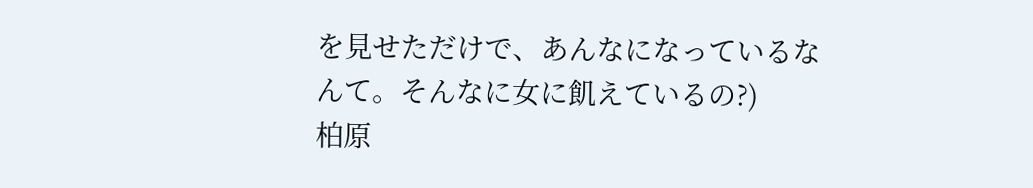を見せただけで、あんなになっているなんて。そんなに女に飢えているの?)
柏原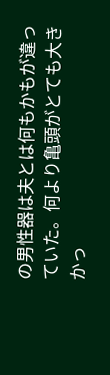の男性器は夫とは何もかもが違っていた。何より亀頭がとても大きかっ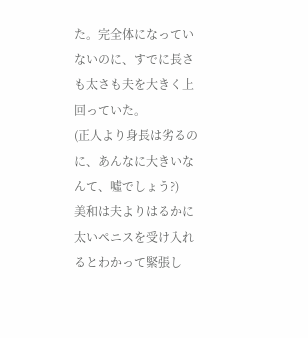た。完全体になっていないのに、すでに長さも太さも夫を大きく上回っていた。
(正人より身長は劣るのに、あんなに大きいなんて、噓でしょう?)
美和は夫よりはるかに太いペニスを受け入れるとわかって緊張し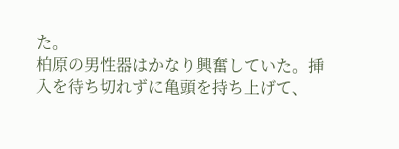た。
柏原の男性器はかなり興奮していた。挿入を待ち切れずに亀頭を持ち上げて、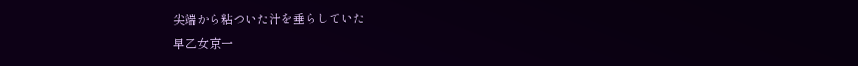尖端から粘ついた汁を垂らしていた
早乙女京一